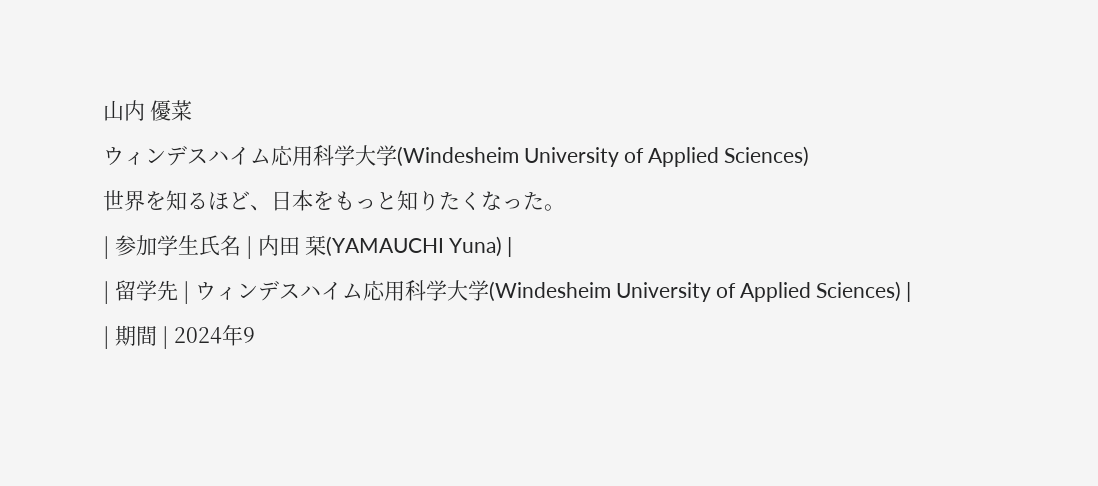山内 優菜
ウィンデスハイム応用科学大学(Windesheim University of Applied Sciences)
世界を知るほど、日本をもっと知りたくなった。
| 参加学生氏名 | 内田 栞(YAMAUCHI Yuna) |
| 留学先 | ウィンデスハイム応用科学大学(Windesheim University of Applied Sciences) |
| 期間 | 2024年9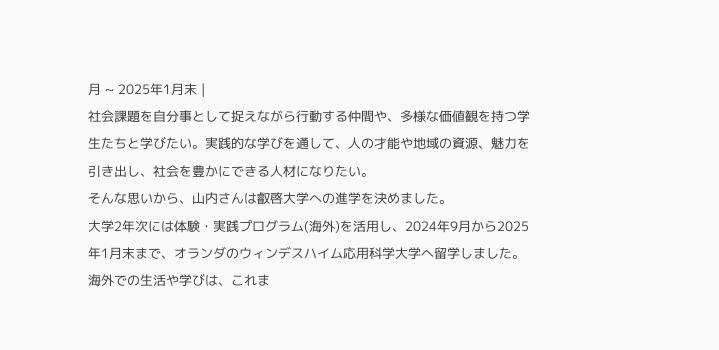月 ~ 2025年1月末 |
社会課題を自分事として捉えながら行動する仲間や、多様な価値観を持つ学生たちと学びたい。実践的な学びを通して、人の才能や地域の資源、魅力を引き出し、社会を豊かにできる人材になりたい。
そんな思いから、山内さんは叡啓大学への進学を決めました。
大学2年次には体験・実践プログラム(海外)を活用し、2024年9月から2025年1月末まで、オランダのウィンデスハイム応用科学大学へ留学しました。
海外での生活や学びは、これま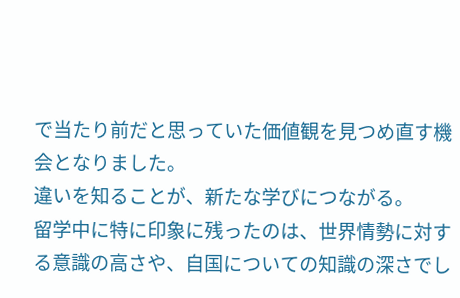で当たり前だと思っていた価値観を見つめ直す機会となりました。
違いを知ることが、新たな学びにつながる。
留学中に特に印象に残ったのは、世界情勢に対する意識の高さや、自国についての知識の深さでし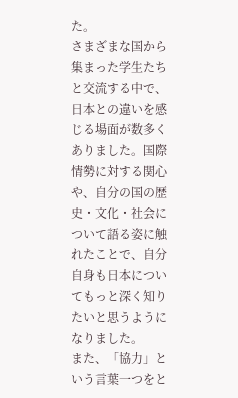た。
さまざまな国から集まった学生たちと交流する中で、日本との違いを感じる場面が数多くありました。国際情勢に対する関心や、自分の国の歴史・文化・社会について語る姿に触れたことで、自分自身も日本についてもっと深く知りたいと思うようになりました。
また、「協力」という言葉一つをと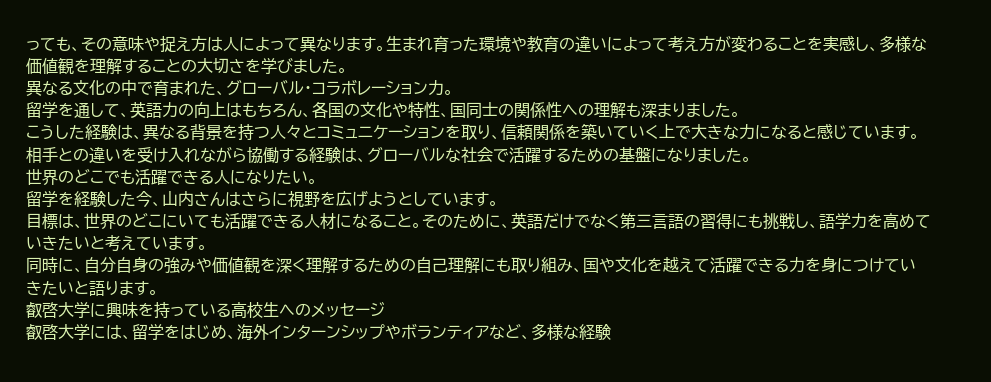っても、その意味や捉え方は人によって異なります。生まれ育った環境や教育の違いによって考え方が変わることを実感し、多様な価値観を理解することの大切さを学びました。
異なる文化の中で育まれた、グローバル・コラボレーション力。
留学を通して、英語力の向上はもちろん、各国の文化や特性、国同士の関係性への理解も深まりました。
こうした経験は、異なる背景を持つ人々とコミュニケーションを取り、信頼関係を築いていく上で大きな力になると感じています。
相手との違いを受け入れながら協働する経験は、グローバルな社会で活躍するための基盤になりました。
世界のどこでも活躍できる人になりたい。
留学を経験した今、山内さんはさらに視野を広げようとしています。
目標は、世界のどこにいても活躍できる人材になること。そのために、英語だけでなく第三言語の習得にも挑戦し、語学力を高めていきたいと考えています。
同時に、自分自身の強みや価値観を深く理解するための自己理解にも取り組み、国や文化を越えて活躍できる力を身につけていきたいと語ります。
叡啓大学に興味を持っている高校生へのメッセージ
叡啓大学には、留学をはじめ、海外インターンシップやボランティアなど、多様な経験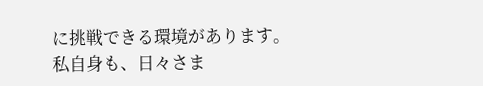に挑戦できる環境があります。
私自身も、日々さま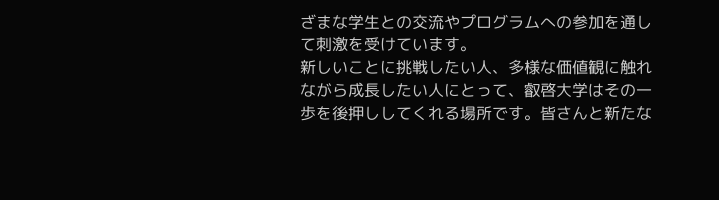ざまな学生との交流やプログラムへの参加を通して刺激を受けています。
新しいことに挑戦したい人、多様な価値観に触れながら成長したい人にとって、叡啓大学はその一歩を後押ししてくれる場所です。皆さんと新たな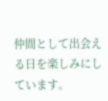仲間として出会える日を楽しみにしています。